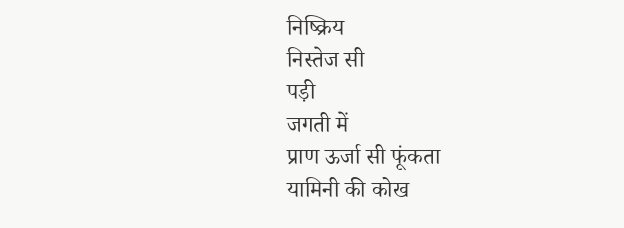निष्क्रिय
निस्तेज सी
पड़ी
जगती में
प्राण ऊर्जा सी फूंकता
यामिनी की कोख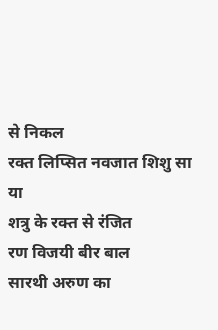से निकल
रक्त लिप्सित नवजात शिशु सा
या
शत्रु के रक्त से रंजित
रण विजयी बीर बाल
सारथी अरुण का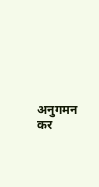अनुगमन कर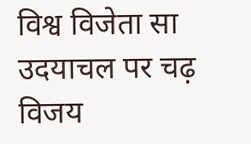विश्व विजेता सा
उदयाचल पर चढ़
विजय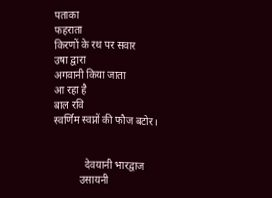पताका
फहराता
किरणों के रथ पर सवार
उषा द्वारा
अगवानी किया जाता
आ रहा है
बाल रवि
स्वर्णिम स्वप्नों की फौज बटोर।


            देवयानी भारद्वाज
          उसायनी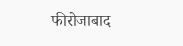फीरोजाबाद